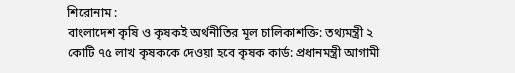শিরোনাম :
বাংলাদেশ কৃষি ও কৃষকই অর্থনীতির মূল চালিকাশক্তি: তথ্যমন্ত্রী ২ কোটি ৭৫ লাখ কৃষককে দেওয়া হবে কৃষক কার্ড: প্রধানমন্ত্রী আগামী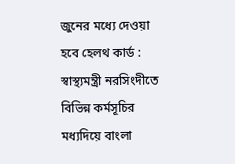জুনের মধ্যে দেওয়া হবে হেলথ কার্ড : স্বাস্থ্যমন্ত্রী নরসিংদীতে বিভিন্ন কর্মসূচির মধ্যদিয়ে বাংলা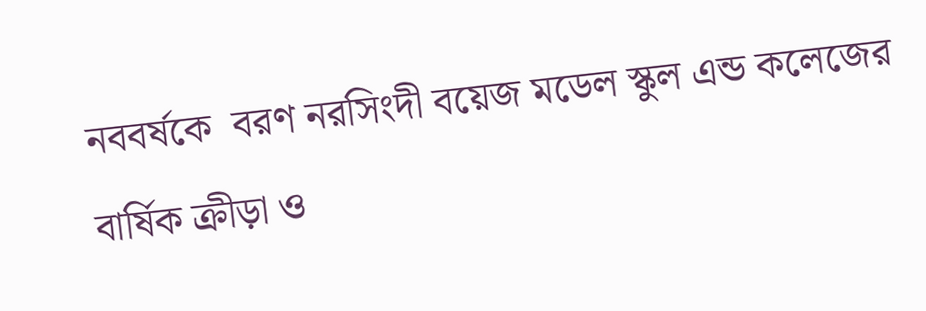নববর্ষকে  বরণ নরসিংদী বয়েজ মডেল স্কুল এন্ড কলেজের বার্ষিক ক্রীড়া ও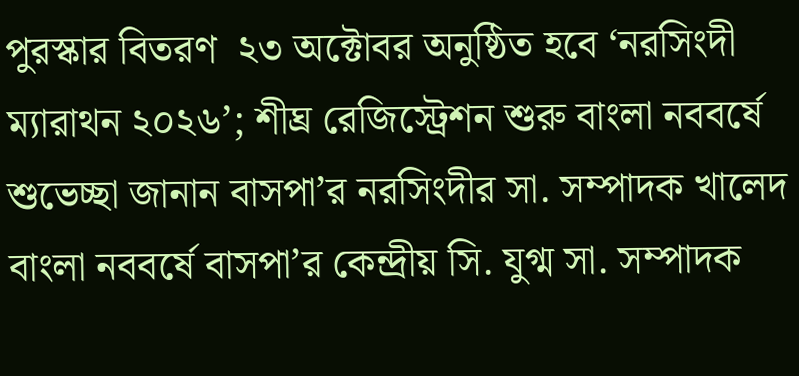পুরস্কার বিতরণ  ২৩ অক্টোবর অনুষ্ঠিত হবে ‘নরসিংদী ম্যারাথন ২০২৬’; শীঘ্র রেজিস্ট্রেশন শুরু বাংলা নববর্ষে শুভেচ্ছা জানান বাসপা’র নরসিংদীর সা. সম্পাদক খালেদ বাংলা নববর্ষে বাসপা’র কেন্দ্রীয় সি. যুগ্ম সা. সম্পাদক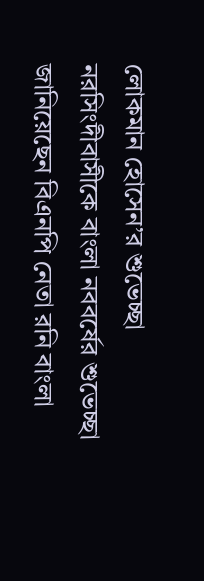লোকমান হোসেন’র শুভেচ্ছা নরসিংদীবাসীকে বাংলা নববর্ষের শুভেচ্ছা জানিয়েছেন বিএনপি নেতা রনি বাংলা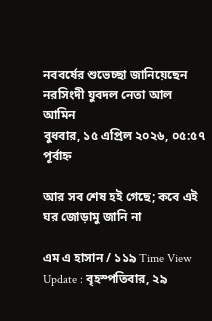নববর্ষের শুভেচ্ছা জানিয়েছেন নরসিংদী যুবদল নেতা আল আমিন
বুধবার, ১৫ এপ্রিল ২০২৬, ০৫:৫৭ পূর্বাহ্ন

আর সব শেষ হই গেছে; কবে এই ঘর জোড়ামু জানি না

এম এ হাসান / ১১৯ Time View
Update : বৃহস্পতিবার, ২৯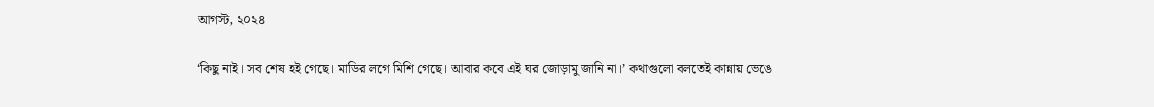আগস্ট, ২০২৪

‘কিছু নাই। সব শেষ হই গেছে। মাডির লগে মিশি গেছে। আবার কবে এই ঘর জোড়ামু জানি না।’ কথাগুলো বলতেই কান্নায় ভেঙে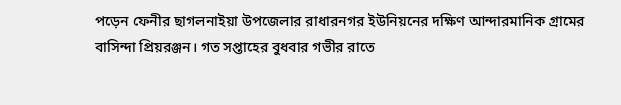পড়েন ফেনীর ছাগলনাইয়া উপজেলার রাধারনগর ইউনিয়নের দক্ষিণ আন্দারমানিক গ্রামের বাসিন্দা প্রিয়রঞ্জন। গত সপ্তাহের বুধবার গভীর রাতে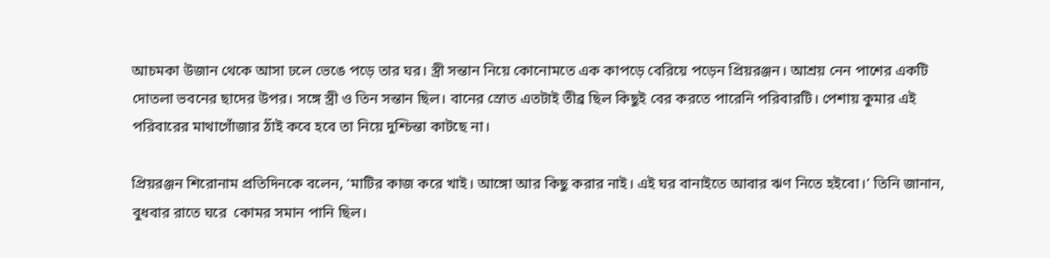আচমকা উজান থেকে আসা ঢলে ভেঙে পড়ে তার ঘর। স্ত্রী সন্তান নিয়ে কোনোমতে এক কাপড়ে বেরিয়ে পড়েন প্রিয়রঞ্জন। আশ্রয় নেন পাশের একটি দোতলা ভবনের ছাদের উপর। সঙ্গে স্ত্রী ও তিন সন্তান ছিল। বানের স্রোত এতটাই তীব্র ছিল কিছুই বের করতে পারেনি পরিবারটি। পেশায় কুমার এই পরিবারের মাথাগোঁজার ঠাঁই কবে হবে তা নিয়ে দুশ্চিন্তা কাটছে না।

প্রিয়রঞ্জন শিরোনাম প্রতিদিনকে বলেন, ‘মাটির কাজ করে খাই। আঙ্গো আর কিছু করার নাই। এই ঘর বানাইতে আবার ঋণ নিতে হইবো।’ তিনি জানান, বুধবার রাতে ঘরে  কোমর সমান পানি ছিল।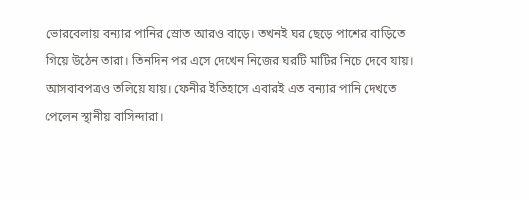ভোরবেলায় বন্যার পানির স্রোত আরও বাড়ে। তখনই ঘর ছেড়ে পাশের বাড়িতে গিয়ে উঠেন তারা। তিনদিন পর এসে দেখেন নিজের ঘরটি মাটির নিচে দেবে যায়। আসবাবপত্রও তলিয়ে যায়। ফেনীর ইতিহাসে এবারই এত বন্যার পানি দেখতে পেলেন স্থানীয় বাসিন্দারা।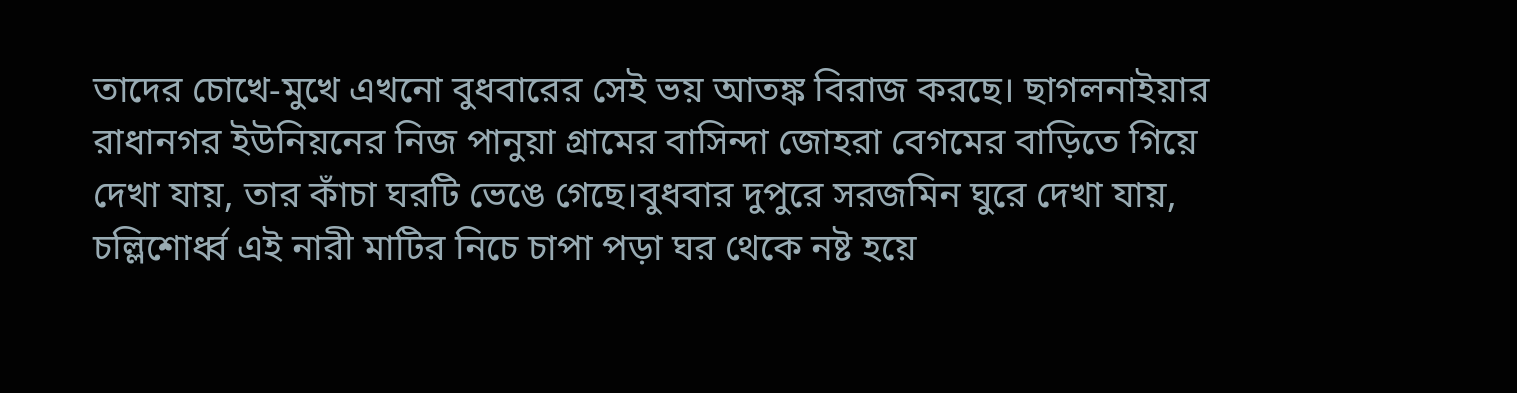তাদের চোখে-মুখে এখনো বুধবারের সেই ভয় আতঙ্ক বিরাজ করছে। ছাগলনাইয়ার রাধানগর ইউনিয়নের নিজ পানুয়া গ্রামের বাসিন্দা জোহরা বেগমের বাড়িতে গিয়ে দেখা যায়, তার কাঁচা ঘরটি ভেঙে গেছে।বুধবার দুপুরে সরজমিন ঘুরে দেখা যায়, চল্লিশোর্ধ্ব এই নারী মাটির নিচে চাপা পড়া ঘর থেকে নষ্ট হয়ে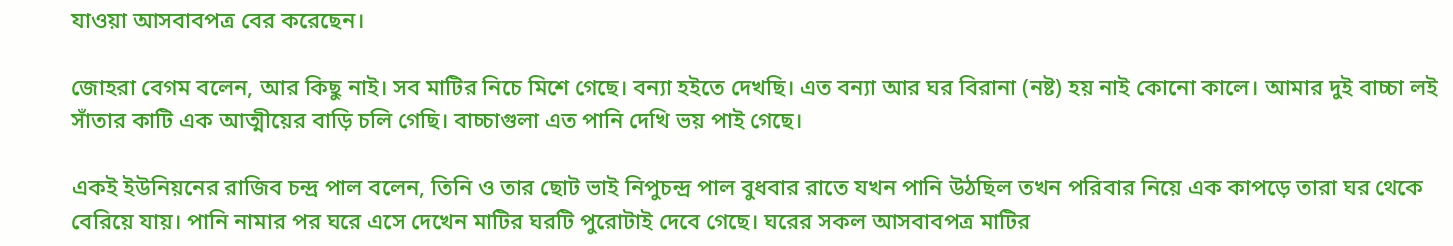যাওয়া আসবাবপত্র বের করেছেন।

জোহরা বেগম বলেন, আর কিছু নাই। সব মাটির নিচে মিশে গেছে। বন্যা হইতে দেখছি। এত বন্যা আর ঘর বিরানা (নষ্ট) হয় নাই কোনো কালে। আমার দুই বাচ্চা লই সাঁতার কাটি এক আত্মীয়ের বাড়ি চলি গেছি। বাচ্চাগুলা এত পানি দেখি ভয় পাই গেছে।

একই ইউনিয়নের রাজিব চন্দ্র পাল বলেন, তিনি ও তার ছোট ভাই নিপুচন্দ্র পাল বুধবার রাতে যখন পানি উঠছিল তখন পরিবার নিয়ে এক কাপড়ে তারা ঘর থেকে বেরিয়ে যায়। পানি নামার পর ঘরে এসে দেখেন মাটির ঘরটি পুরোটাই দেবে গেছে। ঘরের সকল আসবাবপত্র মাটির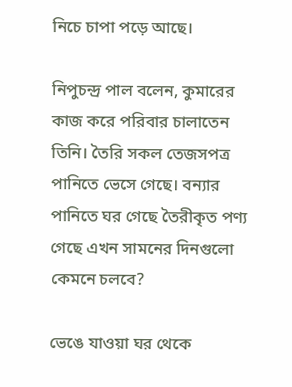নিচে চাপা পড়ে আছে।

নিপুচন্দ্র পাল বলেন, কুমারের কাজ করে পরিবার চালাতেন তিনি। তৈরি সকল তেজসপত্র পানিতে ভেসে গেছে। বন্যার পানিতে ঘর গেছে তৈরীকৃত পণ্য গেছে এখন সামনের দিনগুলো কেমনে চলবে?

ভেঙে যাওয়া ঘর থেকে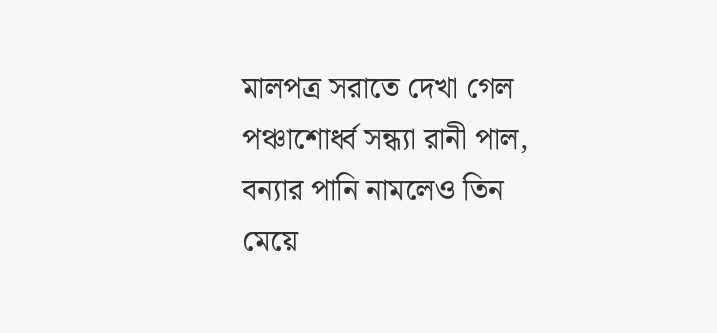মালপত্র সরাতে দেখা গেল পঞ্চাশোর্ধ্ব সন্ধ্যা রানী পাল, বন্যার পানি নামলেও তিন মেয়ে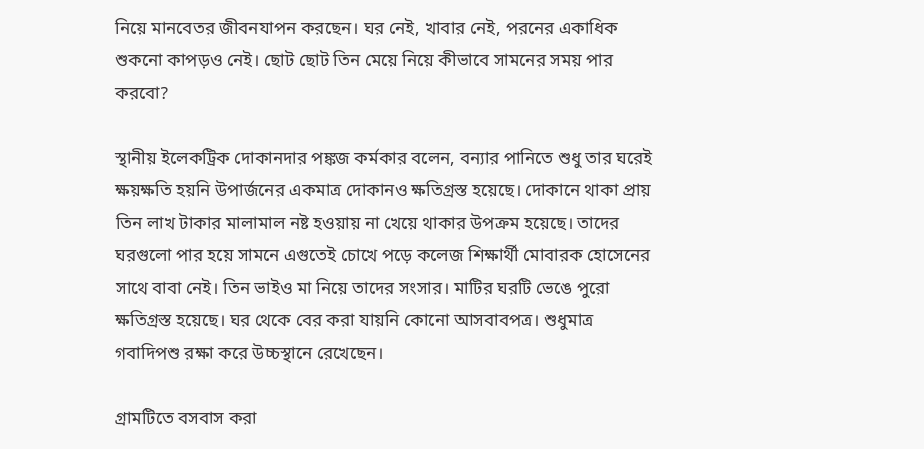নিয়ে মানবেতর জীবনযাপন করছেন। ঘর নেই, খাবার নেই, পরনের একাধিক শুকনো কাপড়ও নেই। ছোট ছোট তিন মেয়ে নিয়ে কীভাবে সামনের সময় পার করবো?

স্থানীয় ইলেকট্রিক দোকানদার পঙ্কজ কর্মকার বলেন, বন্যার পানিতে শুধু তার ঘরেই ক্ষয়ক্ষতি হয়নি উপার্জনের একমাত্র দোকানও ক্ষতিগ্রস্ত হয়েছে। দোকানে থাকা প্রায় তিন লাখ টাকার মালামাল নষ্ট হওয়ায় না খেয়ে থাকার উপক্রম হয়েছে। তাদের ঘরগুলো পার হয়ে সামনে এগুতেই চোখে পড়ে কলেজ শিক্ষার্থী মোবারক হোসেনের সাথে বাবা নেই। তিন ভাইও মা নিয়ে তাদের সংসার। মাটির ঘরটি ভেঙে পুরো ক্ষতিগ্রস্ত হয়েছে। ঘর থেকে বের করা যায়নি কোনো আসবাবপত্র। শুধুমাত্র গবাদিপশু রক্ষা করে উচ্চস্থানে রেখেছেন।

গ্রামটিতে বসবাস করা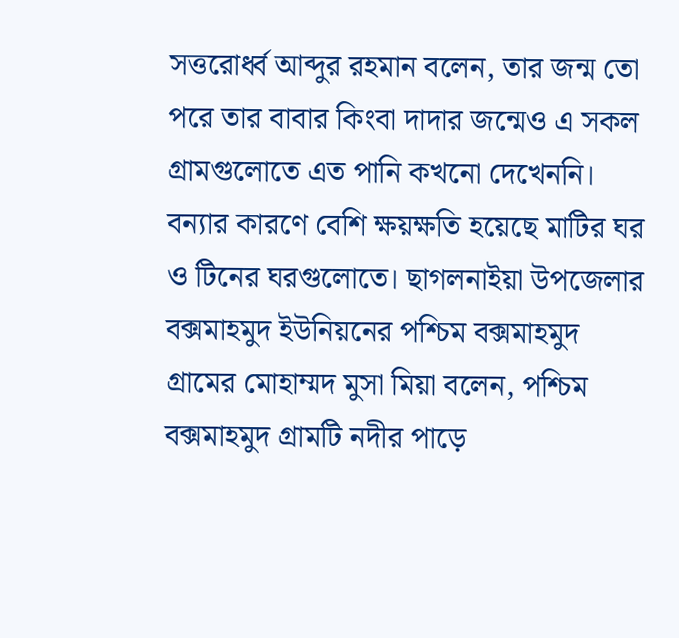সত্তরোর্ধ্ব আব্দুর রহমান বলেন, তার জন্ম তো পরে তার বাবার কিংবা দাদার জন্মেও এ সকল গ্রামগুলোতে এত পানি কখনো দেখেননি। বন্যার কারণে বেশি ক্ষয়ক্ষতি হয়েছে মাটির ঘর ও টিনের ঘরগুলোতে। ছাগলনাইয়া উপজেলার বক্সমাহমুদ ইউনিয়নের পশ্চিম বক্সমাহমুদ গ্রামের মোহাম্মদ মুসা মিয়া বলেন, পশ্চিম বক্সমাহমুদ গ্রামটি নদীর পাড়ে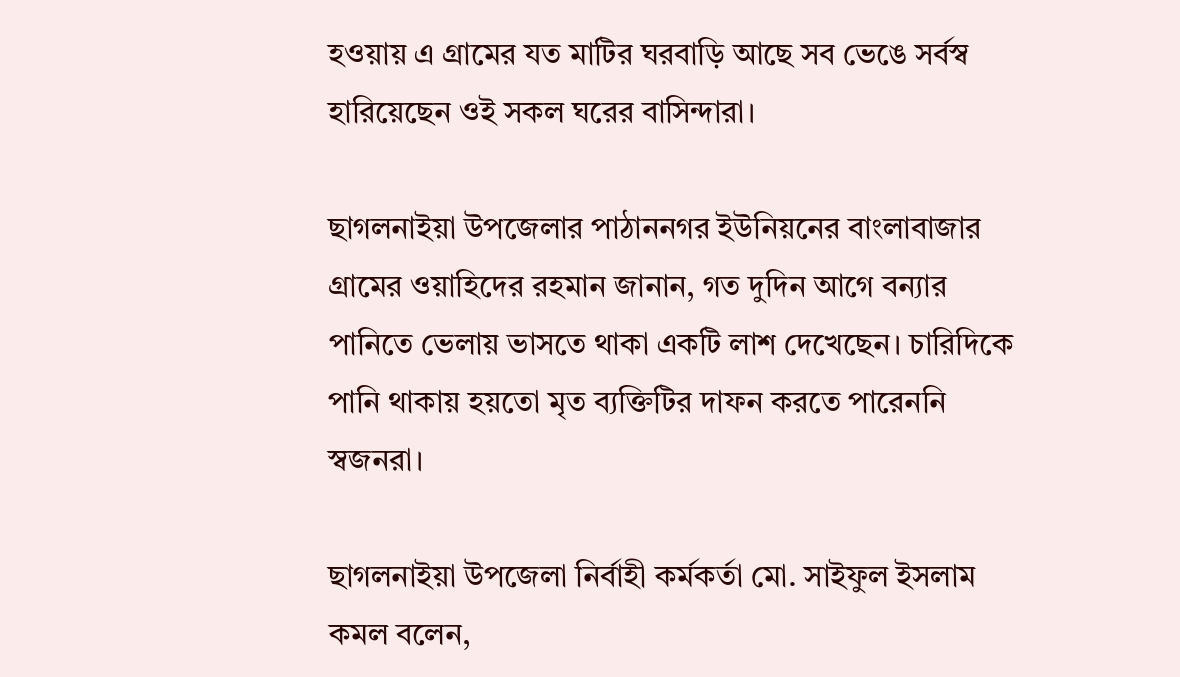হওয়ায় এ গ্রামের যত মাটির ঘরবাড়ি আছে সব ভেঙে সর্বস্ব হারিয়েছেন ওই সকল ঘরের বাসিন্দারা।

ছাগলনাইয়া উপজেলার পাঠাননগর ইউনিয়নের বাংলাবাজার গ্রামের ওয়াহিদের রহমান জানান, গত দুদিন আগে বন্যার পানিতে ভেলায় ভাসতে থাকা একটি লাশ দেখেছেন। চারিদিকে পানি থাকায় হয়তো মৃত ব্যক্তিটির দাফন করতে পারেননি স্বজনরা।

ছাগলনাইয়া উপজেলা নির্বাহী কর্মকর্তা মো. সাইফুল ইসলাম কমল বলেন,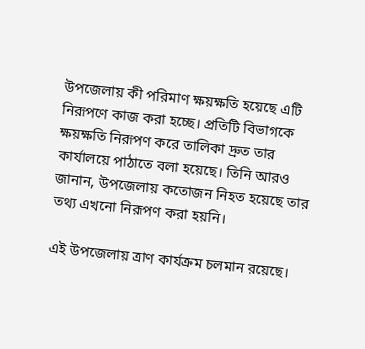উপজেলায় কী পরিমাণ ক্ষয়ক্ষতি হয়েছে এটি নিরূপণে কাজ করা হচ্ছে। প্রতিটি বিভাগকে ক্ষয়ক্ষতি নিরূপণ করে তালিকা দ্রুত তার কার্যালয়ে পাঠাতে বলা হয়েছে। তিনি আরও জানান, উপজেলায় কতোজন নিহত হয়েছে তার তথ্য এখনো নিরূপণ করা হয়নি।

এই উপজেলায় ত্রাণ কার্যক্রম চলমান রয়েছে।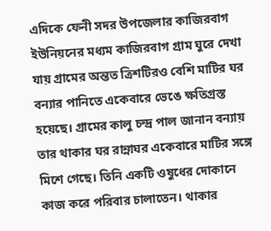এদিকে ফেনী সদর উপজেলার কাজিরবাগ ইউনিয়নের মধ্যম কাজিরবাগ গ্রাম ঘুরে দেখা যায় গ্রামের অন্তত ত্রিশটিরও বেশি মাটির ঘর বন্যার পানিতে একেবারে ভেঙে ক্ষতিগ্রস্ত হয়েছে। গ্রামের কালু চন্দ্র পাল জানান বন্যায় তার থাকার ঘর রান্নাঘর একেবারে মাটির সঙ্গে মিশে গেছে। তিনি একটি ওষুধের দোকানে কাজ করে পরিবার চালাতেন। থাকার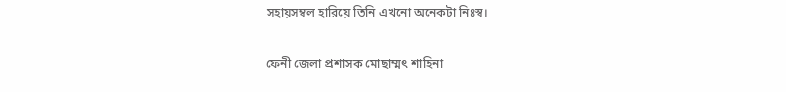সহায়সম্বল হারিয়ে তিনি এখনো অনেকটা নিঃস্ব।

ফেনী জেলা প্রশাসক মোছাম্মৎ শাহিনা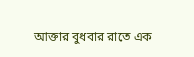আক্তার বুধবার রাতে এক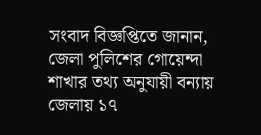সংবাদ বিজ্ঞপ্তিতে জানান, জেলা পুলিশের গোয়েন্দা শাখার তথ্য অনুযায়ী বন্যায় জেলায় ১৭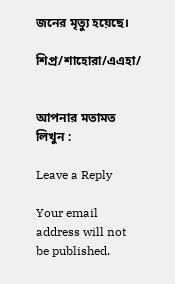জনের মৃত্যু হয়েছে।

শিপ্র/শাহোরা/এএহা/


আপনার মতামত লিখুন :

Leave a Reply

Your email address will not be published.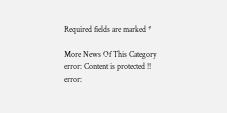Required fields are marked *

More News Of This Category
error: Content is protected !!
error: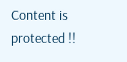Content is protected !!